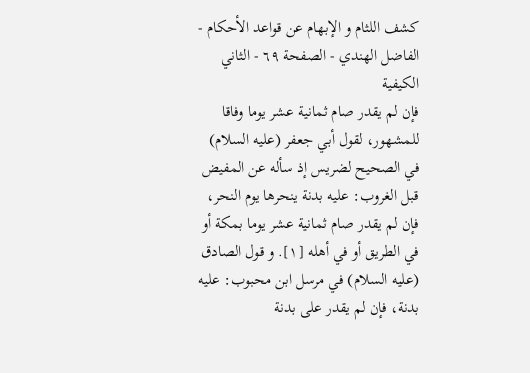كشف اللثام و الإبهام عن قواعد الأحكام - الفاضل الهندي - الصفحة ٦٩ - الثاني الكيفية
فإن لم يقدر صام ثمانية عشر يوما وفاقا للمشهور، لقول أبي جعفر (عليه السلام) في الصحيح لضريس إذ سأله عن المفيض قبل الغروب: عليه بدنة ينحرها يوم النحر، فإن لم يقدر صام ثمانية عشر يوما بمكة أو في الطريق أو في أهله [١]. و قول الصادق (عليه السلام) في مرسل ابن محبوب: عليه بدنة، فإن لم يقدر على بدنة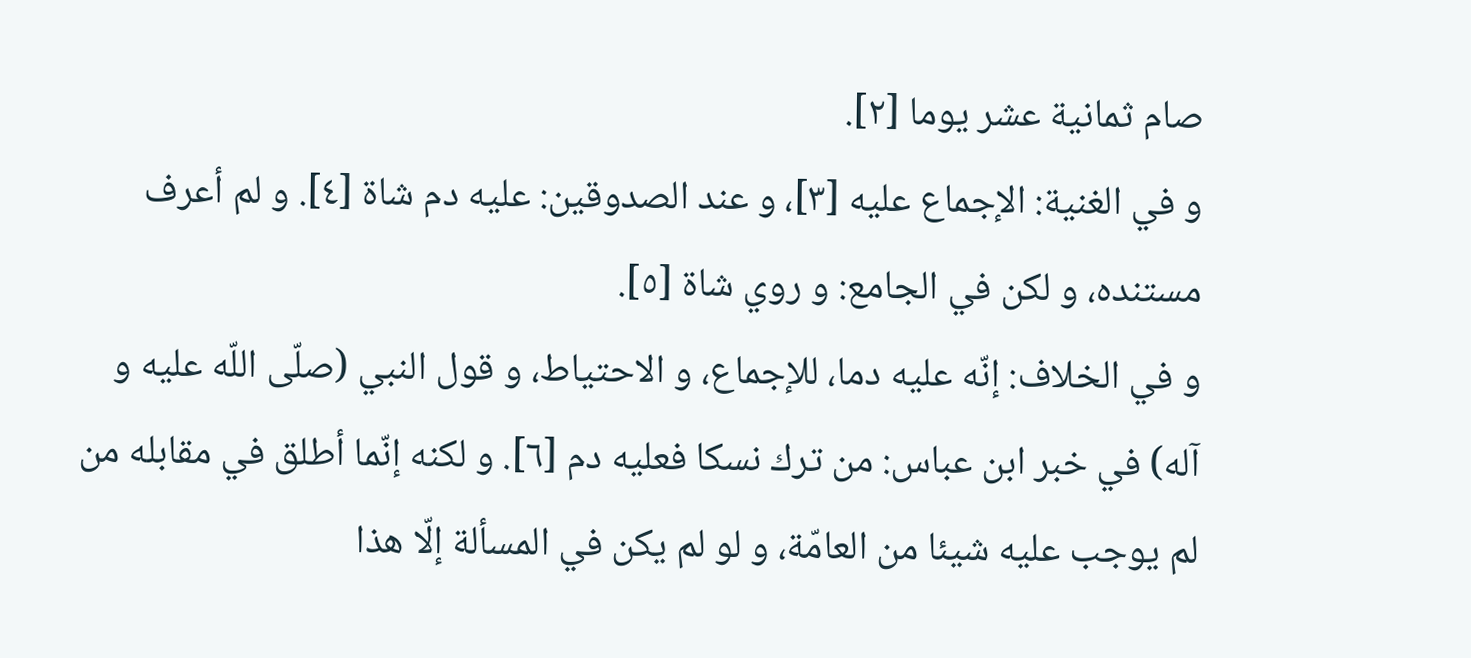صام ثمانية عشر يوما [٢].
و في الغنية: الإجماع عليه [٣]، و عند الصدوقين: عليه دم شاة [٤]. و لم أعرف مستنده، و لكن في الجامع: و روي شاة [٥].
و في الخلاف: إنّه عليه دما، للإجماع، و الاحتياط، و قول النبي (صلّى اللّه عليه و آله) في خبر ابن عباس: من ترك نسكا فعليه دم [٦]. و لكنه إنّما أطلق في مقابله من لم يوجب عليه شيئا من العامّة، و لو لم يكن في المسألة إلّا هذا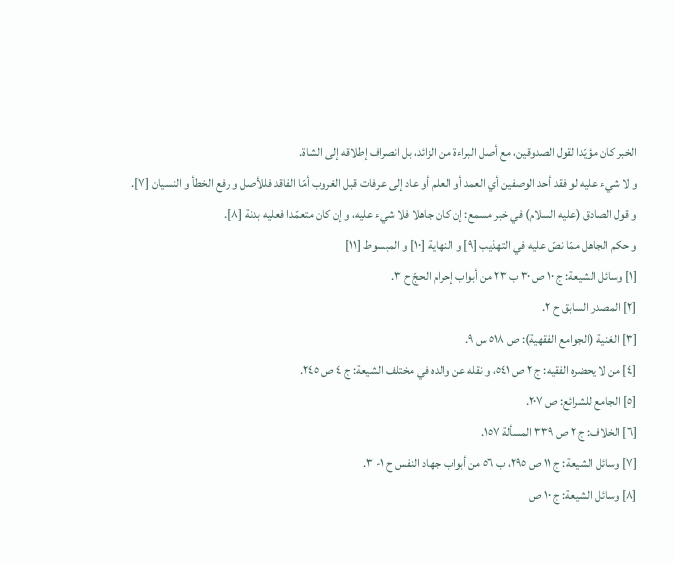الخبر كان مؤيّدا لقول الصدوقين، مع أصل البراءة من الزائد، بل انصراف إطلاقه إلى الشاة.
و لا شيء عليه لو فقد أحد الوصفين أي العمد أو العلم أو عاد إلى عرفات قبل الغروب أمّا الفاقد فللأصل و رفع الخطأ و النسيان [٧].
و قول الصادق (عليه السلام) في خبر مسمع: إن كان جاهلا فلا شيء عليه، و إن كان متعمّدا فعليه بدنة [٨].
و حكم الجاهل ممّا نصّ عليه في التهذيب [٩] و النهاية [١٠] و المبسوط [١١]
[١] وسائل الشيعة: ج ١٠ ص ٣٠ ب ٢٣ من أبواب إحرام الحجّ ح ٣.
[٢] المصدر السابق ح ٢.
[٣] الغنية (الجوامع الفقهية): ص ٥١٨ س ٩.
[٤] من لا يحضره الفقيه: ج ٢ ص ٥٤١، و نقله عن والده في مختلف الشيعة: ج ٤ ص ٢٤٥.
[٥] الجامع للشرائع: ص ٢٠٧.
[٦] الخلاف: ج ٢ ص ٣٣٩ المسألة ١٥٧.
[٧] وسائل الشيعة: ج ١١ ص ٢٩٥، ب ٥٦ من أبواب جهاد النفس ح ١- ٣.
[٨] وسائل الشيعة: ج ١٠ ص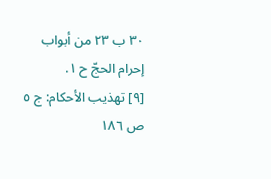٣٠ ب ٢٣ من أبواب إحرام الحجّ ح ١.
[٩] تهذيب الأحكام: ج ٥ ص ١٨٦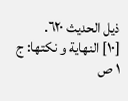ذيل الحديث ٦٢٠.
[١٠] النهاية و نكتها: ج ١ ص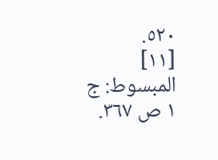٥٢٠.
[١١] المبسوط: ج ١ ص ٣٦٧.